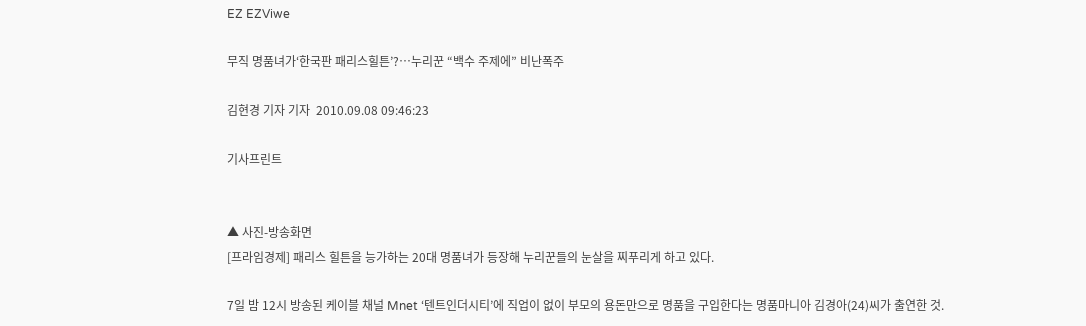EZ EZViwe

무직 명품녀가‘한국판 패리스힐튼’?…누리꾼 “백수 주제에” 비난폭주

김현경 기자 기자  2010.09.08 09:46:23

기사프린트


▲ 사진-방송화면
[프라임경제] 패리스 힐튼을 능가하는 20대 명품녀가 등장해 누리꾼들의 눈살을 찌푸리게 하고 있다.

7일 밤 12시 방송된 케이블 채널 Mnet ‘텐트인더시티’에 직업이 없이 부모의 용돈만으로 명품을 구입한다는 명품마니아 김경아(24)씨가 출연한 것.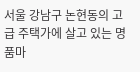서울 강남구 논현동의 고급 주택가에 살고 있는 명품마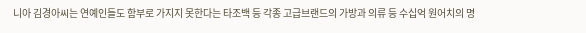니아 김경아씨는 연예인들도 함부로 가지지 못한다는 타조백 등 각종 고급브랜드의 가방과 의류 등 수십억 원어치의 명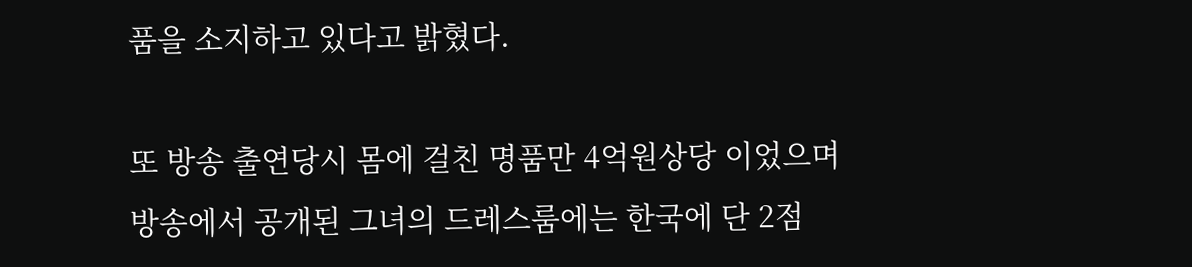품을 소지하고 있다고 밝혔다.

또 방송 출연당시 몸에 걸친 명품만 4억원상당 이었으며 방송에서 공개된 그녀의 드레스룸에는 한국에 단 2점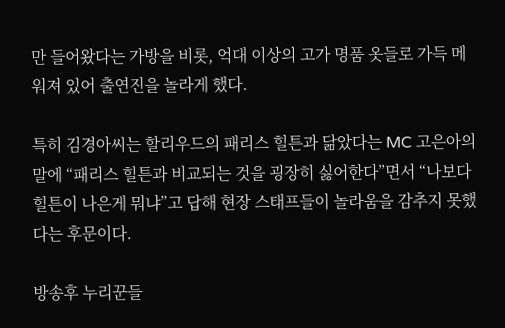만 들어왔다는 가방을 비롯, 억대 이상의 고가 명품 옷들로 가득 메워져 있어 출연진을 놀라게 했다.

특히 김경아씨는 할리우드의 패리스 힐튼과 닮았다는 MC 고은아의 말에 “패리스 힐튼과 비교되는 것을 굉장히 싫어한다”면서 “나보다 힐튼이 나은게 뭐냐”고 답해 현장 스태프들이 놀라움을 감추지 못했다는 후문이다.

방송후 누리꾼들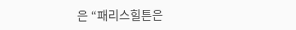은 “패리스힐튼은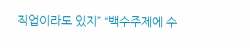직업이라도 있지” “백수주제에 수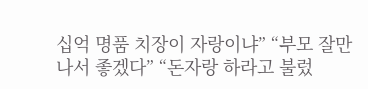십억 명품 치장이 자랑이냐” “부모 잘만나서 좋겠다” “돈자랑 하라고 불렀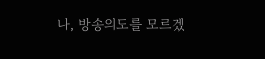나, 방송의도를 모르겠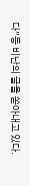다”등 비난의 글을 쏟아내고 있다.